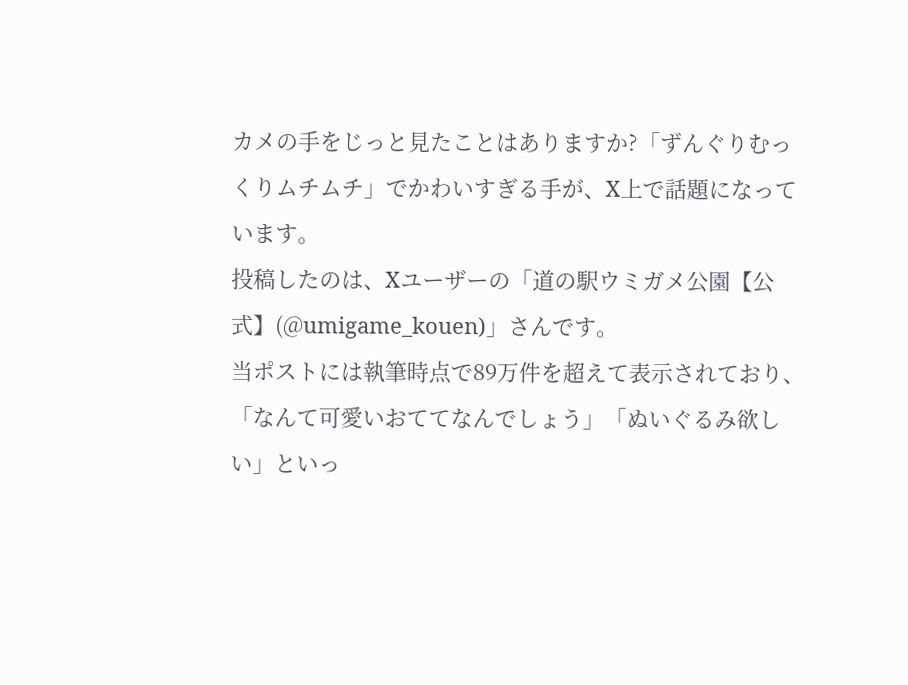カメの手をじっと見たことはありますか?「ずんぐりむっくりムチムチ」でかわいすぎる手が、X上で話題になっています。
投稿したのは、Xユーザーの「道の駅ウミガメ公園【公式】(@umigame_kouen)」さんです。
当ポストには執筆時点で89万件を超えて表示されており、「なんて可愛いおててなんでしょう」「ぬいぐるみ欲しい」といっ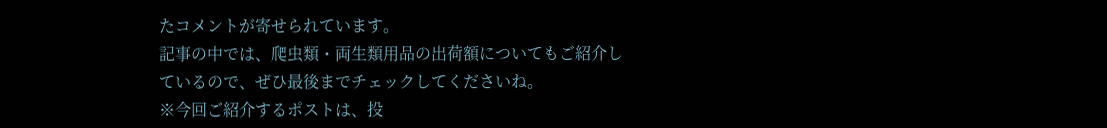たコメントが寄せられています。
記事の中では、爬虫類・両生類用品の出荷額についてもご紹介しているので、ぜひ最後までチェックしてくださいね。
※今回ご紹介するポストは、投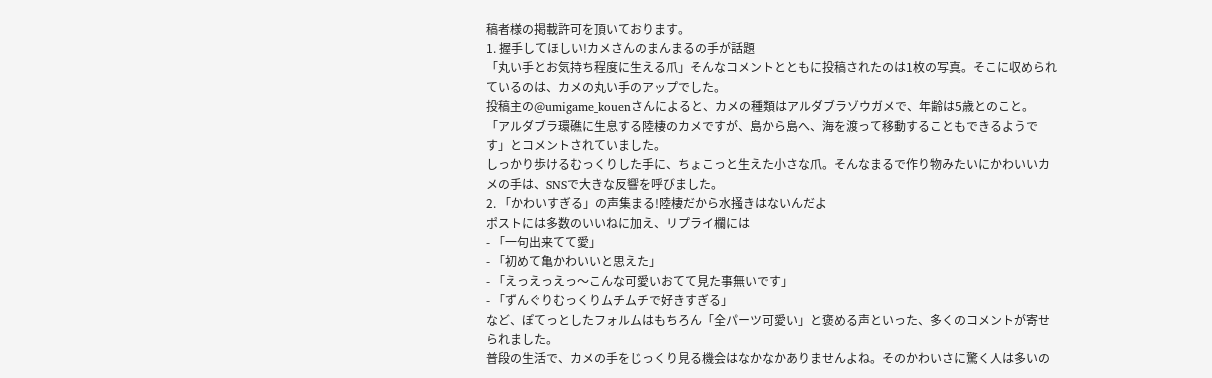稿者様の掲載許可を頂いております。
1. 握手してほしい!カメさんのまんまるの手が話題
「丸い手とお気持ち程度に生える爪」そんなコメントとともに投稿されたのは1枚の写真。そこに収められているのは、カメの丸い手のアップでした。
投稿主の@umigame_kouenさんによると、カメの種類はアルダブラゾウガメで、年齢は5歳とのこと。
「アルダブラ環礁に生息する陸棲のカメですが、島から島へ、海を渡って移動することもできるようです」とコメントされていました。
しっかり歩けるむっくりした手に、ちょこっと生えた小さな爪。そんなまるで作り物みたいにかわいいカメの手は、SNSで大きな反響を呼びました。
2. 「かわいすぎる」の声集まる!陸棲だから水掻きはないんだよ
ポストには多数のいいねに加え、リプライ欄には
- 「一句出来てて愛」
- 「初めて亀かわいいと思えた」
- 「えっえっえっ〜こんな可愛いおてて見た事無いです」
- 「ずんぐりむっくりムチムチで好きすぎる」
など、ぽてっとしたフォルムはもちろん「全パーツ可愛い」と褒める声といった、多くのコメントが寄せられました。
普段の生活で、カメの手をじっくり見る機会はなかなかありませんよね。そのかわいさに驚く人は多いの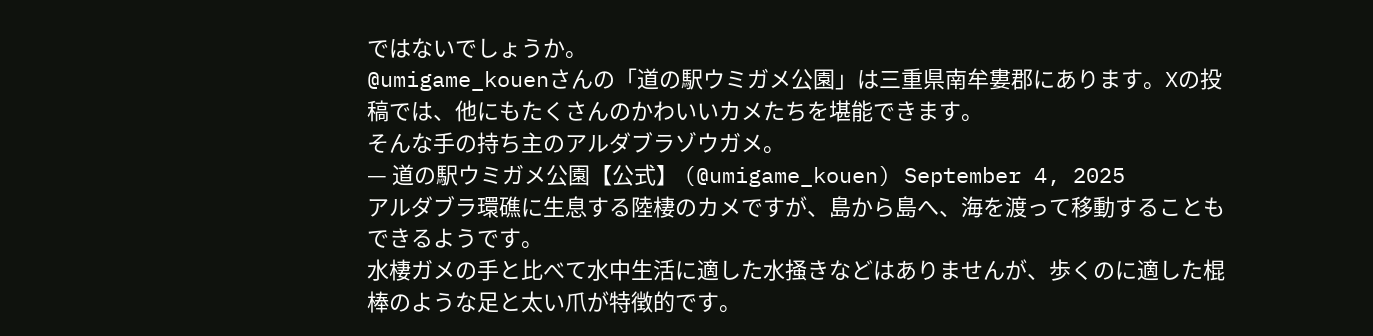ではないでしょうか。
@umigame_kouenさんの「道の駅ウミガメ公園」は三重県南牟婁郡にあります。Xの投稿では、他にもたくさんのかわいいカメたちを堪能できます。
そんな手の持ち主のアルダブラゾウガメ。
— 道の駅ウミガメ公園【公式】 (@umigame_kouen) September 4, 2025
アルダブラ環礁に生息する陸棲のカメですが、島から島へ、海を渡って移動することもできるようです。
水棲ガメの手と比べて水中生活に適した水掻きなどはありませんが、歩くのに適した棍棒のような足と太い爪が特徴的です。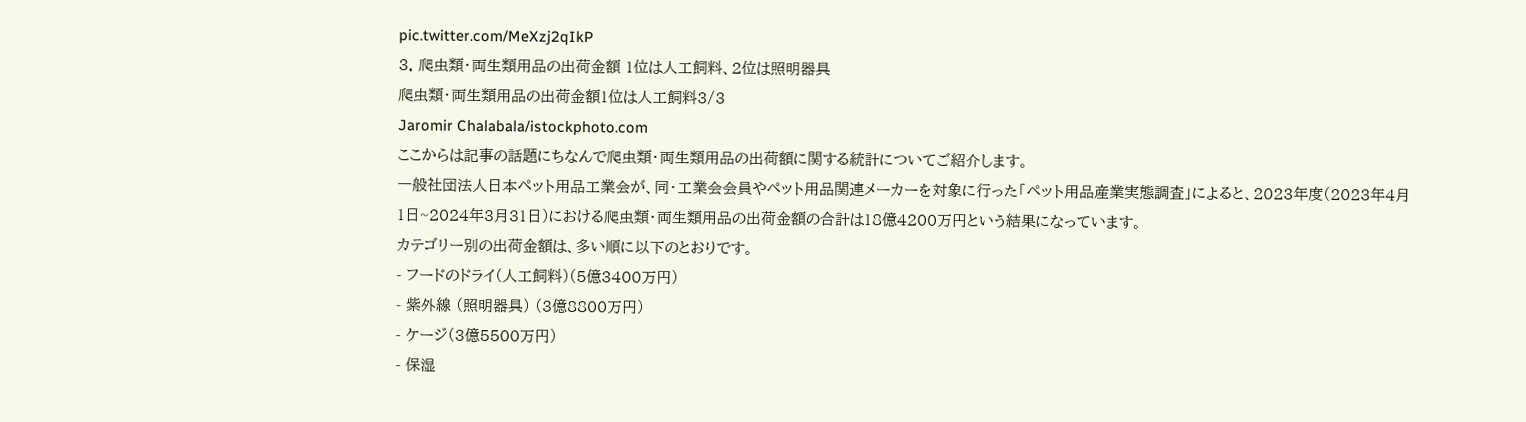pic.twitter.com/MeXzj2qIkP
3. 爬虫類・両生類用品の出荷金額 1位は人工飼料、2位は照明器具
爬虫類・両生類用品の出荷金額1位は人工飼料3/3
Jaromir Chalabala/istockphoto.com
ここからは記事の話題にちなんで爬虫類・両生類用品の出荷額に関する統計についてご紹介します。
一般社団法人日本ペット用品工業会が、同・工業会会員やペット用品関連メーカーを対象に行った「ペット用品産業実態調査」によると、2023年度(2023年4月1日~2024年3月31日)における爬虫類・両生類用品の出荷金額の合計は18億4200万円という結果になっています。
カテゴリー別の出荷金額は、多い順に以下のとおりです。
- フードのドライ(人工飼料)(5億3400万円)
- 紫外線 (照明器具) (3億8800万円)
- ケージ(3億5500万円)
- 保湿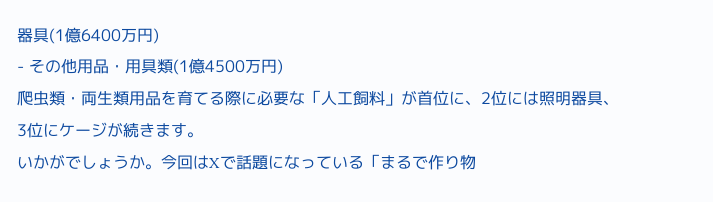器具(1億6400万円)
- その他用品・用具類(1億4500万円)
爬虫類・両生類用品を育てる際に必要な「人工飼料」が首位に、2位には照明器具、3位にケージが続きます。
いかがでしょうか。今回はXで話題になっている「まるで作り物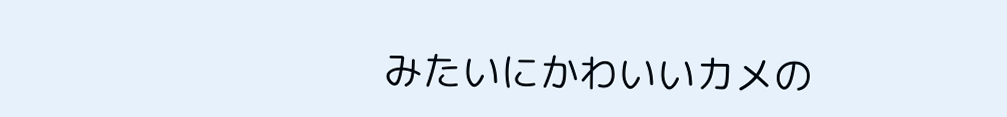みたいにかわいいカメの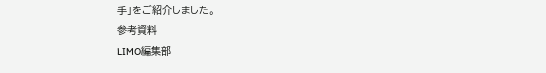手」をご紹介しました。
参考資料
LIMO編集部